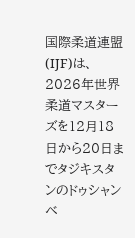国際柔道連盟(IJF)は、2026年世界柔道マスターズを12月18日から20日までタジキスタンのドゥシャンベ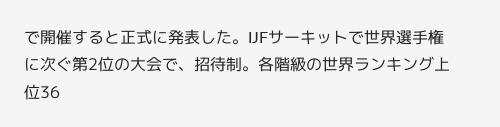で開催すると正式に発表した。IJFサーキットで世界選手権に次ぐ第2位の大会で、招待制。各階級の世界ランキング上位36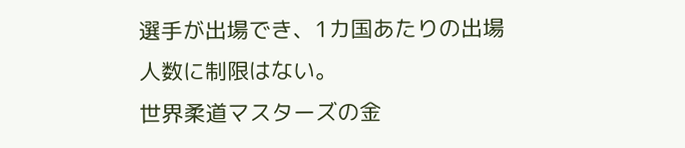選手が出場でき、1カ国あたりの出場人数に制限はない。
世界柔道マスターズの金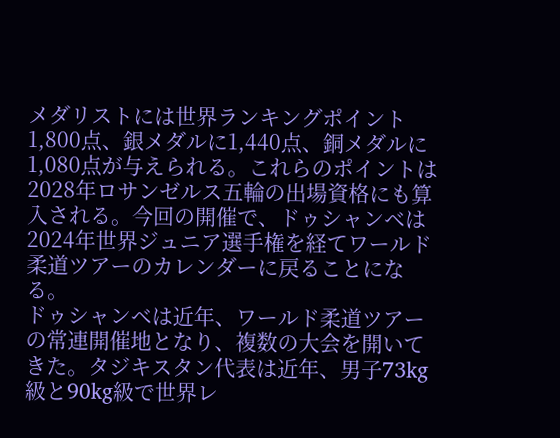メダリストには世界ランキングポイント1,800点、銀メダルに1,440点、銅メダルに1,080点が与えられる。これらのポイントは2028年ロサンゼルス五輪の出場資格にも算入される。今回の開催で、ドゥシャンベは2024年世界ジュニア選手権を経てワールド柔道ツアーのカレンダーに戻ることになる。
ドゥシャンベは近年、ワールド柔道ツアーの常連開催地となり、複数の大会を開いてきた。タジキスタン代表は近年、男子73kg級と90kg級で世界レ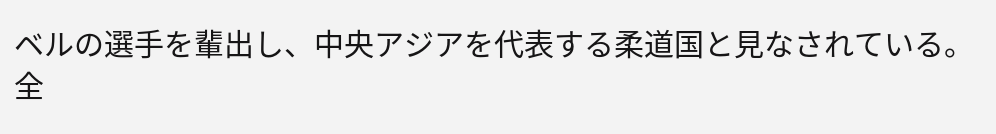ベルの選手を輩出し、中央アジアを代表する柔道国と見なされている。
全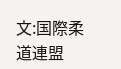文:国際柔道連盟